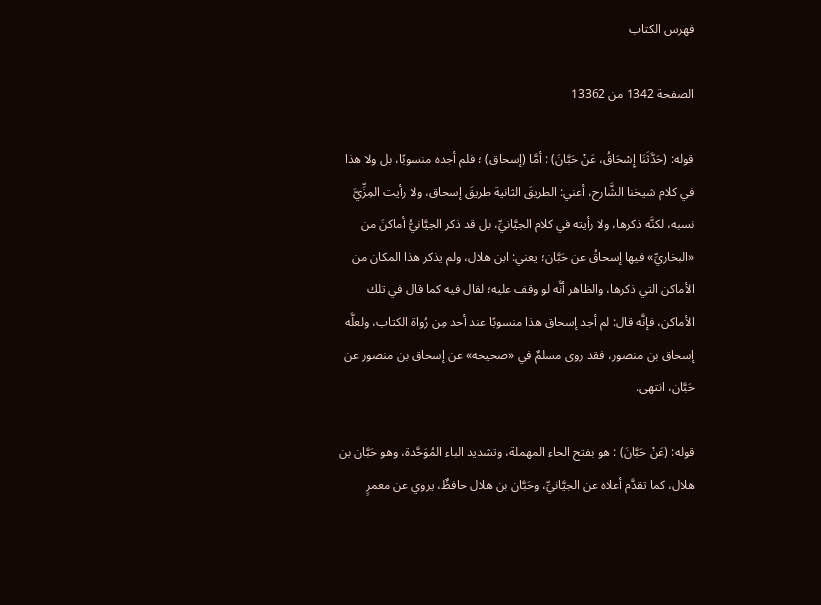فهرس الكتاب

الصفحة 1342 من 13362

قوله: (حَدَّثَنَا إِسْحَاقُ، عَنْ حَبَّانَ) : أمَّا (إسحاق) ؛ فلم أجده منسوبًا، بل ولا هذا في كلام شيخنا الشَّارح، أعني: الطريقَ الثانية طريقَ إسحاق، ولا رأيت المِزِّيَّ نسبه، لكنَّه ذكرها، ولا رأيته في كلام الجيَّانيِّ، بل قد ذكر الجيَّانيُّ أماكنَ من «البخاريِّ» فيها إسحاقُ عن حَبَّان؛ يعني: ابن هلال، ولم يذكر هذا المكان من الأماكن التي ذكرها، والظاهر أنَّه لو وقف عليه؛ لقال فيه كما قال في تلك الأماكن، فإنَّه قال: لم أجد إسحاق هذا منسوبًا عند أحد مِن رُواة الكتاب، ولعلَّه إسحاق بن منصور، فقد روى مسلمٌ في «صحيحه» عن إسحاق بن منصور عن حَبَّان، انتهى.

قوله: (عَنْ حَبَّانَ) : هو بفتح الحاء المهملة، وتشديد الباء المُوَحَّدة، وهو حَبَّان بن هلال، كما تقدَّم أعلاه عن الجيَّانيِّ، وحَبَّان بن هلال حافظٌ، يروي عن معمرٍ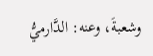وشعبةَ، وعنه: الدَّارميُّ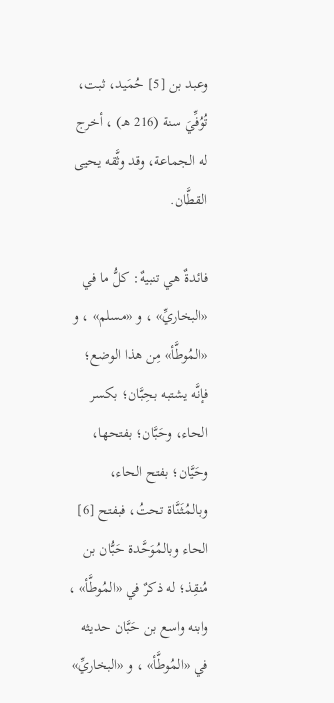وعبد بن [5] حُمَيد، ثبت، تُوُفِّيَ سنة (216 هـ) ، أخرج له الجماعة، وقد وثَّقه يحيى القطَّان.

فائدةٌ هي تنبيهٌ: كلُّ ما في «البخاريِّ» ، و «مسلم» ، و «المُوطَّأ» مِن هذا الوضع؛ فإنَّه يشتبه بحِبَّان؛ بكسر الحاء، وحَبَّان؛ بفتحها، وحَيَّان؛ بفتح الحاء، وبالمُثَنَّاة تحتُ، فبفتح [6] الحاء وبالمُوَحَّدة حَبُّان بن مُنقِذ؛ له ذكرٌ في «المُوطَّأ» ، وابنه واسع بن حَبَّان حديثه في «المُوطَّأ» ، و «البخاريِّ»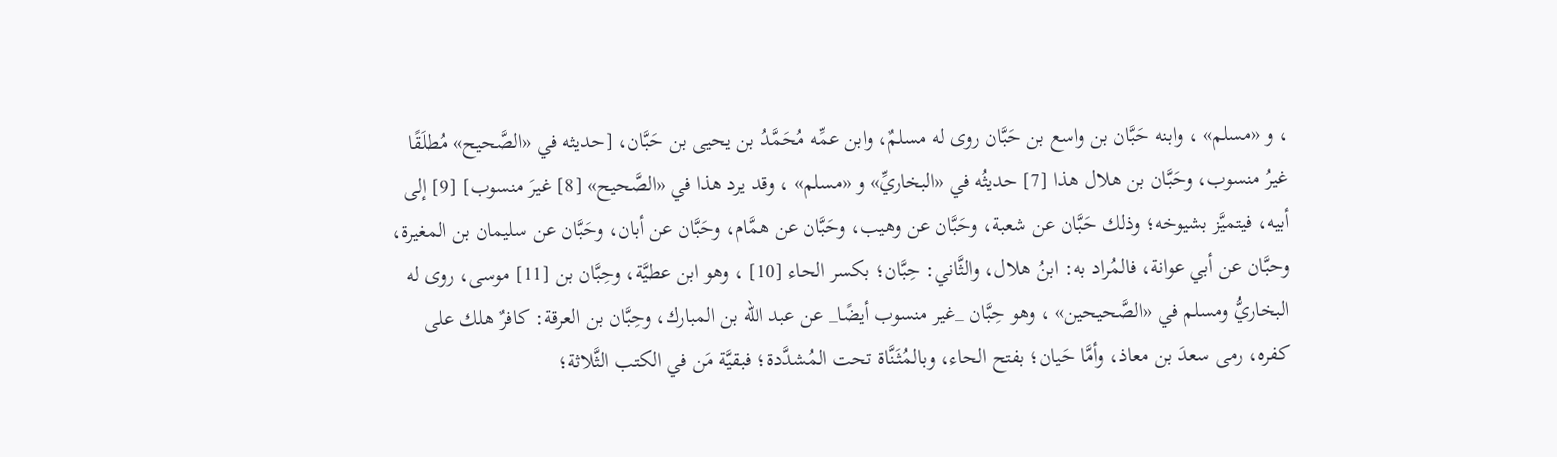، و «مسلم» ، وابنه حَبَّان بن واسع بن حَبَّان روى له مسلمٌ، وابن عمِّه مُحَمَّدُ بن يحيى بن حَبَّان، [حديثه في «الصَّحيح» مُطلَقًا غيرُ منسوب، وحَبَّان بن هلال هذا [7] حديثُه في «البخاريِّ» و «مسلم» ، وقد يرد هذا في «الصَّحيح» [8] غيرَ منسوب] [9] إلى أبيه، فيتميَّز بشيوخه؛ وذلك حَبَّان عن شعبة، وحَبَّان عن وهيب، وحَبَّان عن همَّام، وحَبَّان عن أبان، وحَبَّان عن سليمان بن المغيرة، وحبَّان عن أبي عوانة، فالمُراد به: ابنُ هلال، والثَّاني: حِبَّان؛ بكسر الحاء [10] ، وهو ابن عطيَّة، وحِبَّان بن [11] موسى، روى له البخاريُّ ومسلم في «الصَّحيحين» ، وهو حِبَّان _غير منسوب أيضًا_ عن عبد الله بن المبارك، وحِبَّان بن العرقة: كافرٌ هلك على كفره، رمى سعدَ بن معاذ، وأمَّا حَيان؛ بفتح الحاء، وبالمُثَنَّاة تحت المُشدَّدة؛ فبقيَّة مَن في الكتب الثَّلاثة؛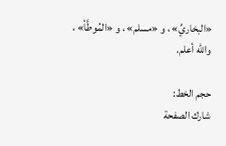«البخاريِّ» ، و «مسلم» ، و «المُوطَّأ» ، والله أعلم.

حجم الخط:
شارك الصفحة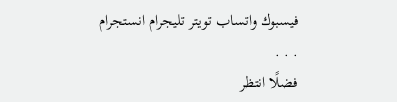فيسبوك واتساب تويتر تليجرام انستجرام
. . .
فضلًا انتظر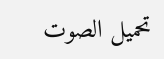تحميل الصوت